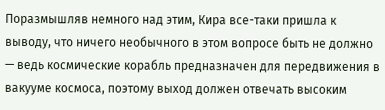Поразмышляв немного над этим, Кира все-таки пришла к выводу, что ничего необычного в этом вопросе быть не должно — ведь космические корабль предназначен для передвижения в вакууме космоса, поэтому выход должен отвечать высоким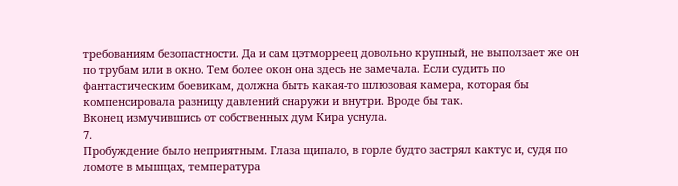требованиям безопастности. Да и сам цэтморреец довольно крупный, не выползает же он по трубам или в окно. Тем более окон она здесь не замечала. Если судить по фантастическим боевикам, должна быть какая-то шлюзовая камера, которая бы компенсировала разницу давлений снаружи и внутри. Вроде бы так.
Вконец измучившись от собственных дум Кира уснула.
7.
Пробуждение было неприятным. Глаза щипало, в горле будто застрял кактус и, судя по ломоте в мышцах, температура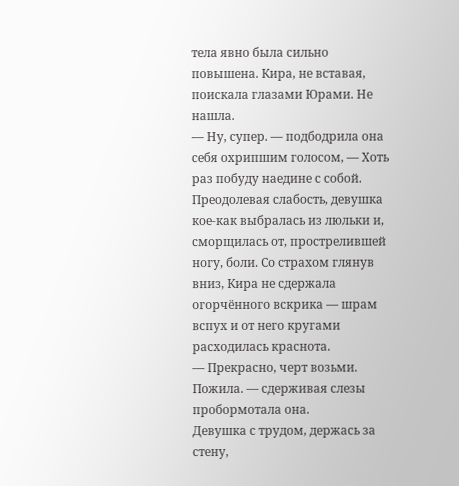тела явно была сильно повышена. Кира, не вставая, поискала глазами Юрами. Не нашла.
— Ну, супер. — подбодрила она себя охрипшим голосом, — Хоть раз побуду наедине с собой.
Преодолевая слабость, девушка кое-как выбралась из люльки и, сморщилась от, прострелившей ногу, боли. Со страхом глянув вниз, Кира не сдержала огорчённого вскрика — шрам вспух и от него кругами расходилась краснота.
— Прекрасно, черт возьми. Пожила. — сдерживая слезы пробормотала она.
Девушка с трудом, держась за стену,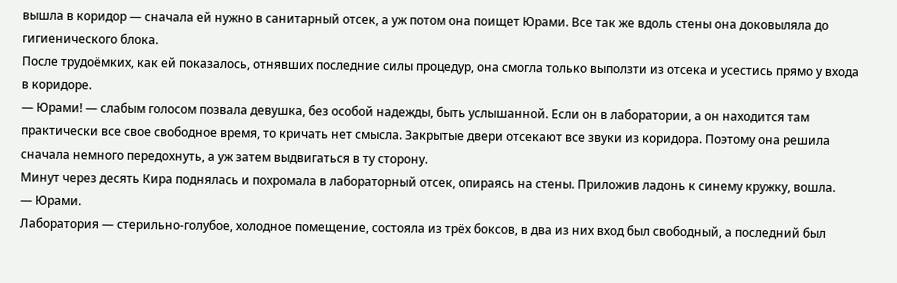вышла в коридор — сначала ей нужно в санитарный отсек, а уж потом она поищет Юрами. Все так же вдоль стены она доковыляла до гигиенического блока.
После трудоёмких, как ей показалось, отнявших последние силы процедур, она смогла только выползти из отсека и усестись прямо у входа в коридоре.
— Юрами! — слабым голосом позвала девушка, без особой надежды, быть услышанной. Если он в лаборатории, а он находится там практически все свое свободное время, то кричать нет смысла. Закрытые двери отсекают все звуки из коридора. Поэтому она решила сначала немного передохнуть, а уж затем выдвигаться в ту сторону.
Минут через десять Кира поднялась и похромала в лабораторный отсек, опираясь на стены. Приложив ладонь к синему кружку, вошла.
— Юрами.
Лаборатория — стерильно-голубое, холодное помещение, состояла из трёх боксов, в два из них вход был свободный, а последний был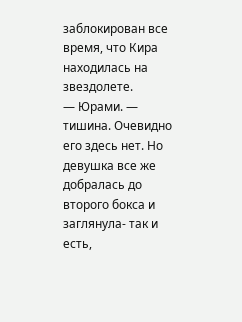заблокирован все время, что Кира находилась на звездолете.
— Юрами. — тишина. Очевидно его здесь нет. Но девушка все же добралась до второго бокса и заглянула- так и есть,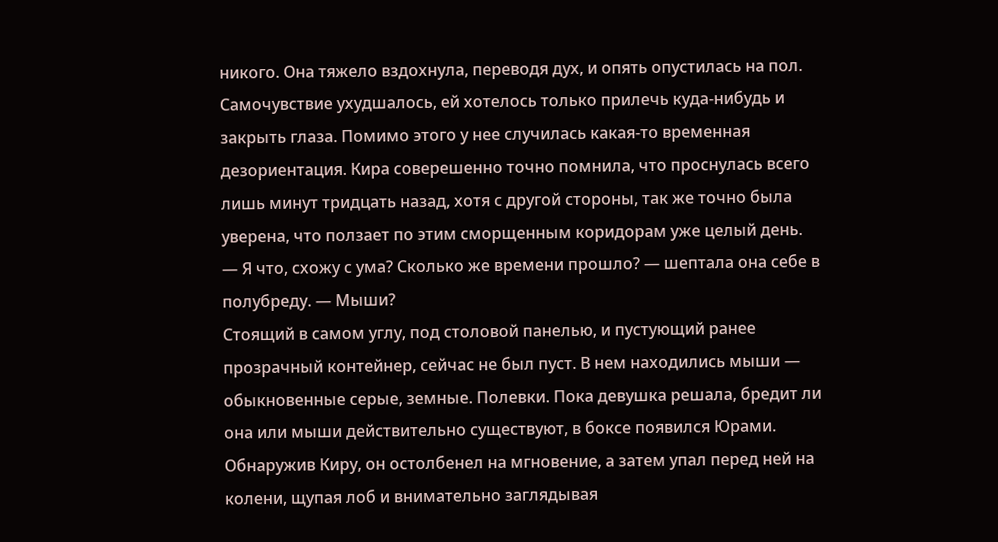никого. Она тяжело вздохнула, переводя дух, и опять опустилась на пол. Самочувствие ухудшалось, ей хотелось только прилечь куда-нибудь и закрыть глаза. Помимо этого у нее случилась какая-то временная дезориентация. Кира соверешенно точно помнила, что проснулась всего лишь минут тридцать назад, хотя с другой стороны, так же точно была уверена, что ползает по этим сморщенным коридорам уже целый день.
— Я что, схожу с ума? Сколько же времени прошло? — шептала она себе в полубреду. — Мыши?
Стоящий в самом углу, под столовой панелью, и пустующий ранее прозрачный контейнер, сейчас не был пуст. В нем находились мыши — обыкновенные серые, земные. Полевки. Пока девушка решала, бредит ли она или мыши действительно существуют, в боксе появился Юрами. Обнаружив Киру, он остолбенел на мгновение, а затем упал перед ней на колени, щупая лоб и внимательно заглядывая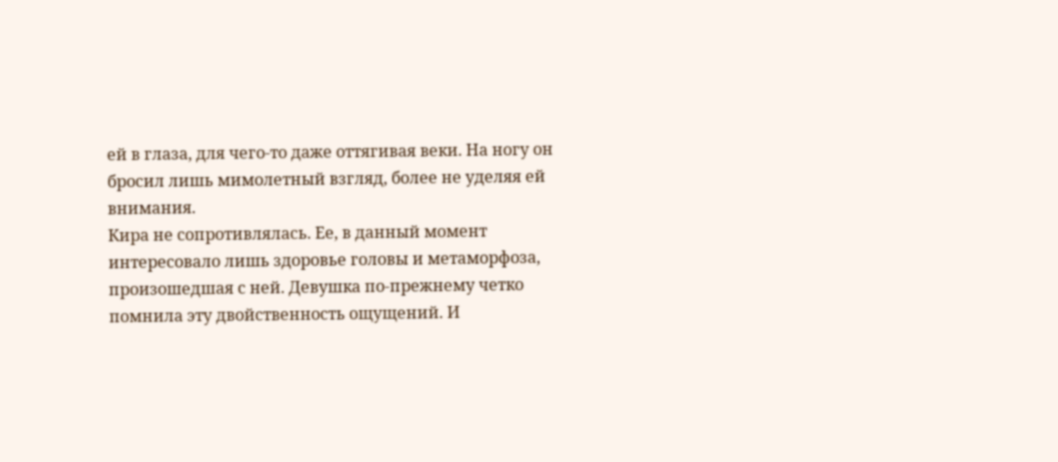ей в глаза, для чего-то даже оттягивая веки. На ногу он бросил лишь мимолетный взгляд, более не уделяя ей внимания.
Кира не сопротивлялась. Ее, в данный момент интересовало лишь здоровье головы и метаморфоза, произошедшая с ней. Девушка по-прежнему четко помнила эту двойственность ощущений. И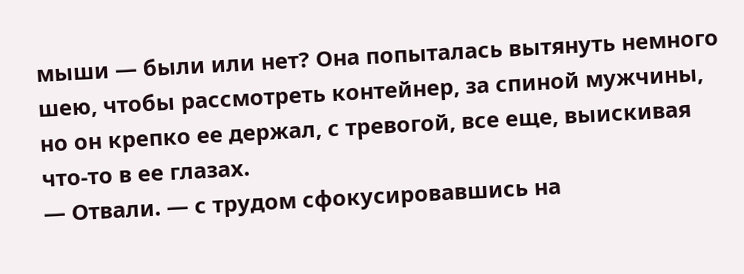мыши — были или нет? Она попыталась вытянуть немного шею, чтобы рассмотреть контейнер, за спиной мужчины, но он крепко ее держал, с тревогой, все еще, выискивая что-то в ее глазах.
— Отвали. — с трудом сфокусировавшись на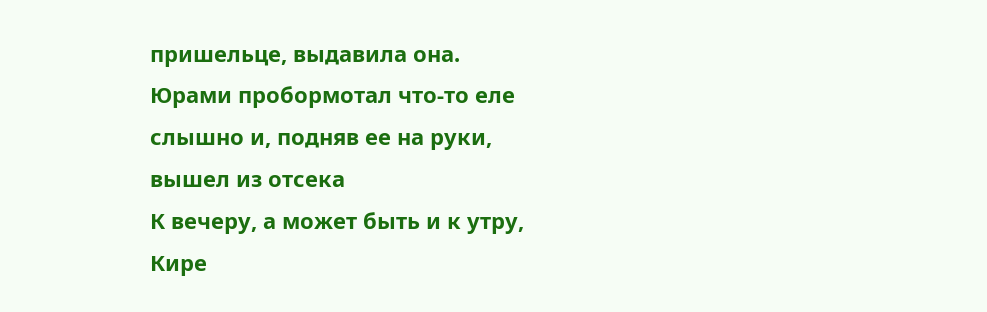пришельце, выдавила она.
Юрами пробормотал что-то еле слышно и, подняв ее на руки, вышел из отсека
К вечеру, а может быть и к утру, Кире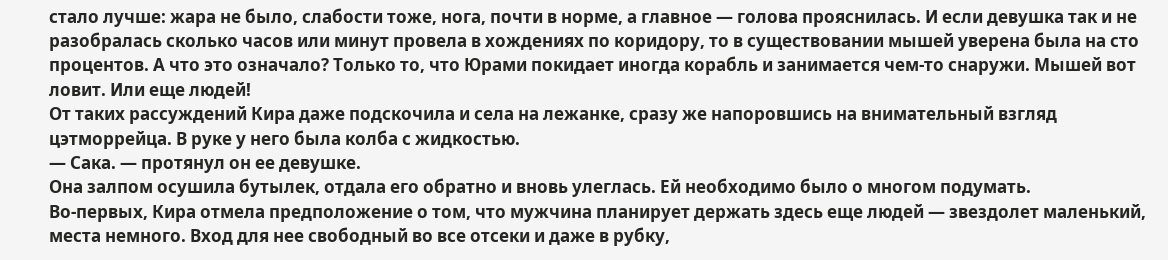стало лучше: жара не было, слабости тоже, нога, почти в норме, а главное — голова прояснилась. И если девушка так и не разобралась сколько часов или минут провела в хождениях по коридору, то в существовании мышей уверена была на сто процентов. А что это означало? Только то, что Юрами покидает иногда корабль и занимается чем-то снаружи. Мышей вот ловит. Или еще людей!
От таких рассуждений Кира даже подскочила и села на лежанке, сразу же напоровшись на внимательный взгляд цэтморрейца. В руке у него была колба с жидкостью.
— Сака. — протянул он ее девушке.
Она залпом осушила бутылек, отдала его обратно и вновь улеглась. Ей необходимо было о многом подумать.
Во-первых, Кира отмела предположение о том, что мужчина планирует держать здесь еще людей — звездолет маленький, места немного. Вход для нее свободный во все отсеки и даже в рубку,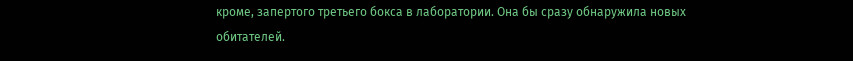кроме, запертого третьего бокса в лаборатории. Она бы сразу обнаружила новых обитателей.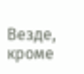Везде, кроме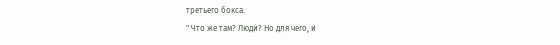третьего бокса.
" Что же там? Люди? Но для чего, и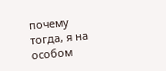почему тогда, я на особом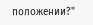положении?"